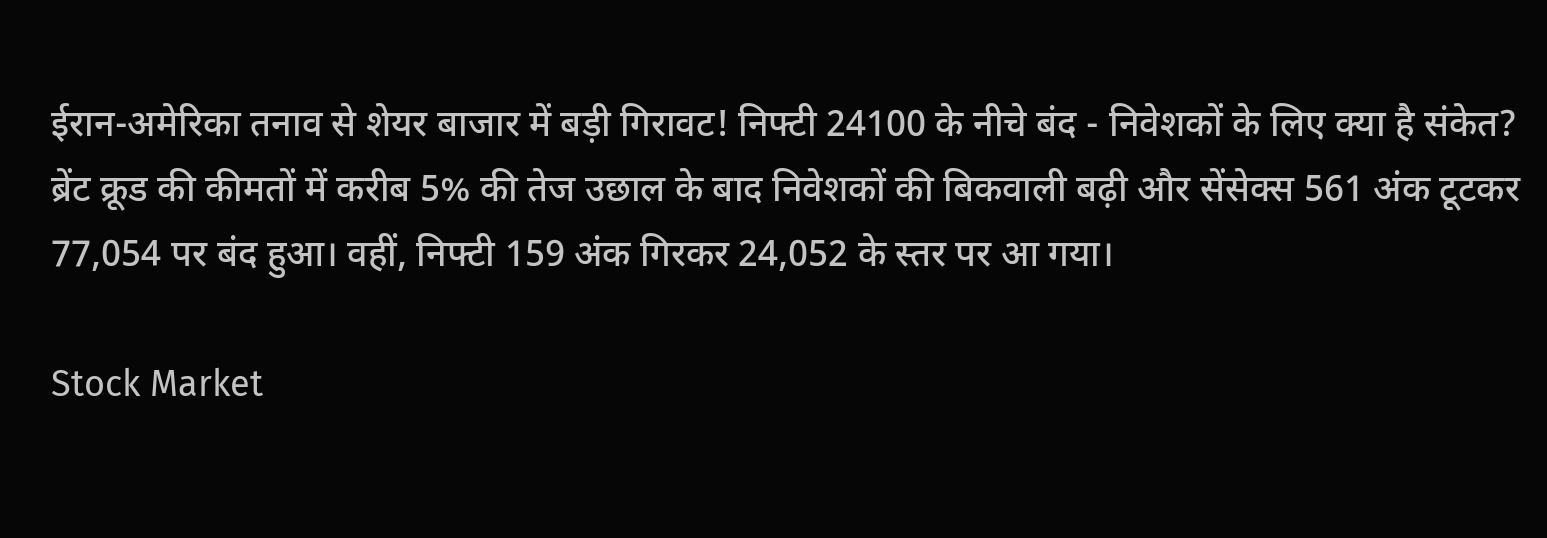ईरान-अमेरिका तनाव से शेयर बाजार में बड़ी गिरावट! निफ्टी 24100 के नीचे बंद - निवेशकों के लिए क्या है संकेत?
ब्रेंट क्रूड की कीमतों में करीब 5% की तेज उछाल के बाद निवेशकों की बिकवाली बढ़ी और सेंसेक्स 561 अंक टूटकर 77,054 पर बंद हुआ। वहीं, निफ्टी 159 अंक गिरकर 24,052 के स्तर पर आ गया।

Stock Market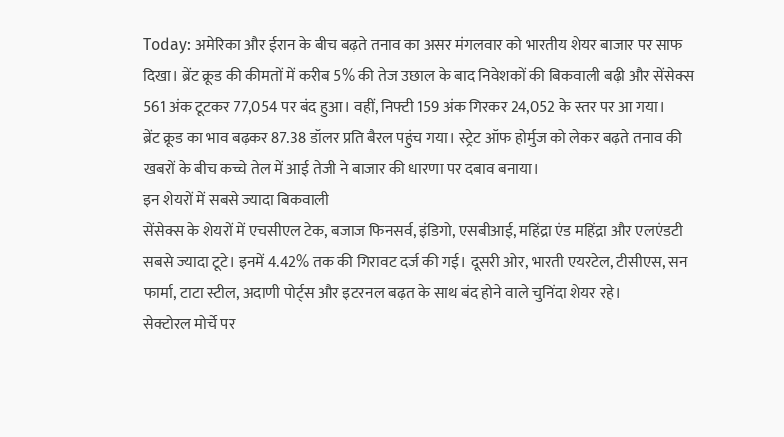Today: अमेरिका और ईरान के बीच बढ़ते तनाव का असर मंगलवार को भारतीय शेयर बाजार पर साफ दिखा। ब्रेंट क्रूड की कीमतों में करीब 5% की तेज उछाल के बाद निवेशकों की बिकवाली बढ़ी और सेंसेक्स 561 अंक टूटकर 77,054 पर बंद हुआ। वहीं, निफ्टी 159 अंक गिरकर 24,052 के स्तर पर आ गया।
ब्रेंट क्रूड का भाव बढ़कर 87.38 डॉलर प्रति बैरल पहुंच गया। स्ट्रेट ऑफ होर्मुज को लेकर बढ़ते तनाव की खबरों के बीच कच्चे तेल में आई तेजी ने बाजार की धारणा पर दबाव बनाया।
इन शेयरों में सबसे ज्यादा बिकवाली
सेंसेक्स के शेयरों में एचसीएल टेक, बजाज फिनसर्व, इंडिगो, एसबीआई, महिंद्रा एंड महिंद्रा और एलएंडटी सबसे ज्यादा टूटे। इनमें 4.42% तक की गिरावट दर्ज की गई। दूसरी ओर, भारती एयरटेल, टीसीएस, सन फार्मा, टाटा स्टील, अदाणी पोर्ट्स और इटरनल बढ़त के साथ बंद होने वाले चुनिंदा शेयर रहे।
सेक्टोरल मोर्चे पर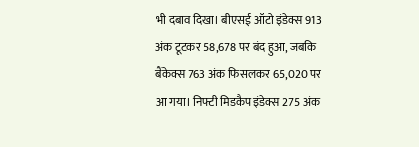भी दबाव दिखा। बीएसई ऑटो इंडेक्स 913 अंक टूटकर 58,678 पर बंद हुआ, जबकि बैंकेक्स 763 अंक फिसलकर 65,020 पर आ गया। निफ्टी मिडकैप इंडेक्स 275 अंक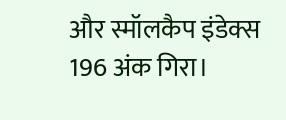और स्मॉलकैप इंडेक्स 196 अंक गिरा।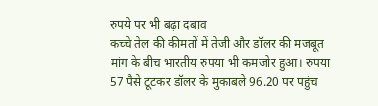रुपये पर भी बढ़ा दबाव
कच्चे तेल की कीमतों में तेजी और डॉलर की मजबूत मांग के बीच भारतीय रुपया भी कमजोर हुआ। रुपया 57 पैसे टूटकर डॉलर के मुकाबले 96.20 पर पहुंच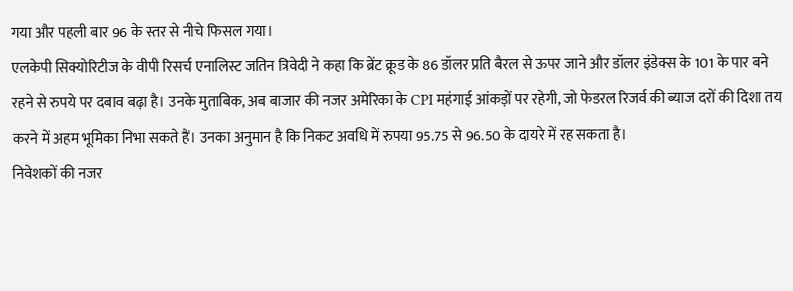गया और पहली बार 96 के स्तर से नीचे फिसल गया।
एलकेपी सिक्योरिटीज के वीपी रिसर्च एनालिस्ट जतिन त्रिवेदी ने कहा कि ब्रेंट क्रूड के 86 डॉलर प्रति बैरल से ऊपर जाने और डॉलर इंडेक्स के 101 के पार बने रहने से रुपये पर दबाव बढ़ा है। उनके मुताबिक, अब बाजार की नजर अमेरिका के CPI महंगाई आंकड़ों पर रहेगी, जो फेडरल रिजर्व की ब्याज दरों की दिशा तय करने में अहम भूमिका निभा सकते हैं। उनका अनुमान है कि निकट अवधि में रुपया 95.75 से 96.50 के दायरे में रह सकता है।
निवेशकों की नजर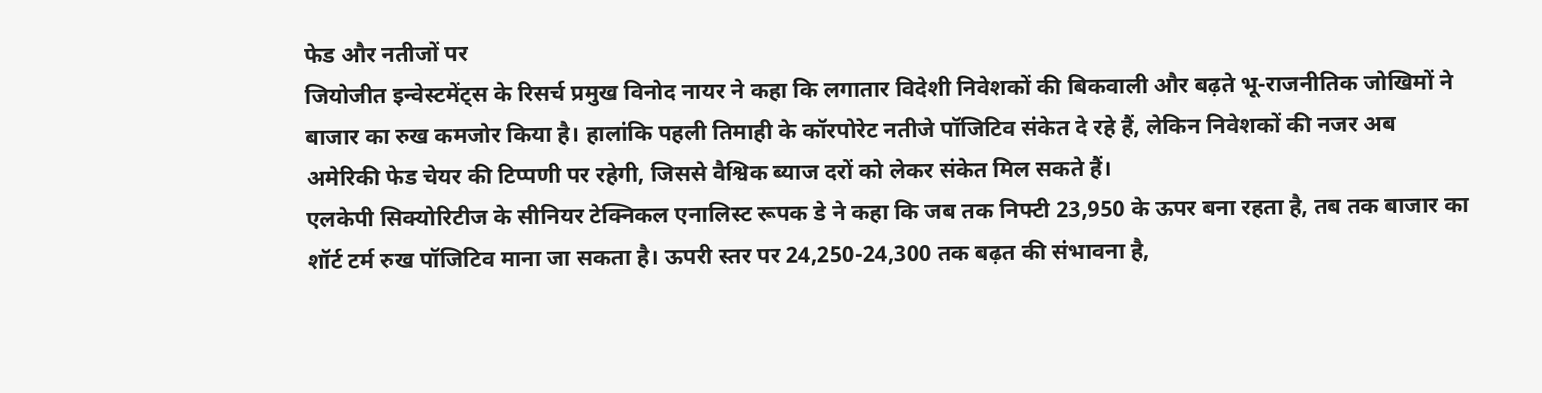फेड और नतीजों पर
जियोजीत इन्वेस्टमेंट्स के रिसर्च प्रमुख विनोद नायर ने कहा कि लगातार विदेशी निवेशकों की बिकवाली और बढ़ते भू-राजनीतिक जोखिमों ने बाजार का रुख कमजोर किया है। हालांकि पहली तिमाही के कॉरपोरेट नतीजे पॉजिटिव संकेत दे रहे हैं, लेकिन निवेशकों की नजर अब अमेरिकी फेड चेयर की टिप्पणी पर रहेगी, जिससे वैश्विक ब्याज दरों को लेकर संकेत मिल सकते हैं।
एलकेपी सिक्योरिटीज के सीनियर टेक्निकल एनालिस्ट रूपक डे ने कहा कि जब तक निफ्टी 23,950 के ऊपर बना रहता है, तब तक बाजार का शॉर्ट टर्म रुख पॉजिटिव माना जा सकता है। ऊपरी स्तर पर 24,250-24,300 तक बढ़त की संभावना है,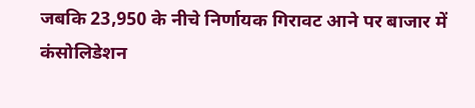जबकि 23,950 के नीचे निर्णायक गिरावट आने पर बाजार में कंसोलिडेशन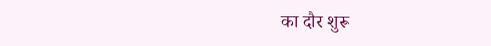का दौर शुरू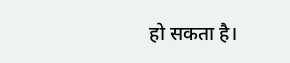हो सकता है।